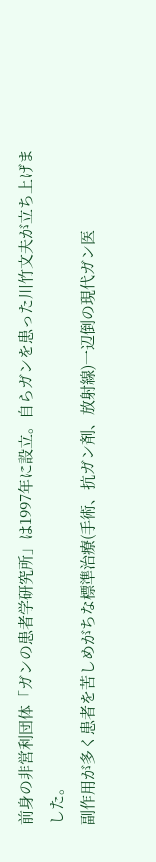前身の非営利団体「ガンの患者学研究所」は1997年に設立。自らガンを患った川竹文夫が立ち上げました。
副作用が多く患者を苦しめがちな標準治療(手術、抗ガン剤、放射線)一辺倒の現代ガン医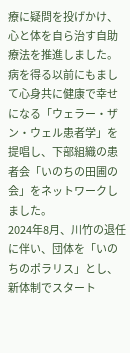療に疑問を投げかけ、心と体を自ら治す自助療法を推進しました。
病を得る以前にもまして心身共に健康で幸せになる「ウェラー・ザン・ウェル患者学」を提唱し、下部組織の患者会「いのちの田圃の会」をネットワークしました。
2024年8月、川竹の退任に伴い、団体を「いのちのポラリス」とし、新体制でスタート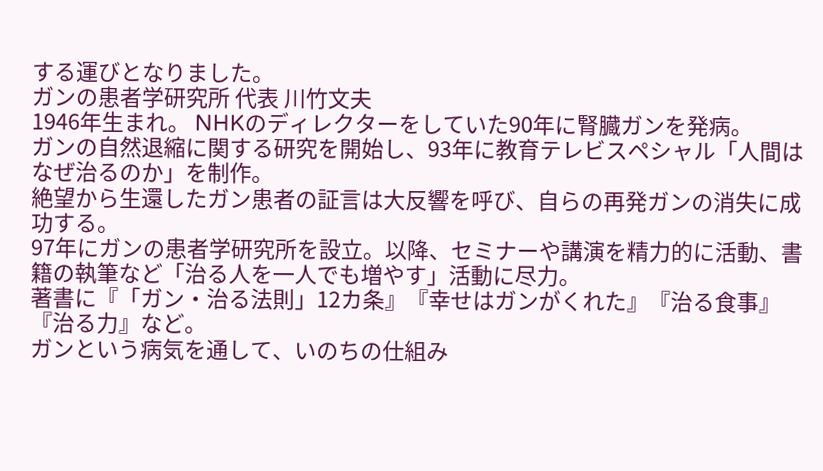する運びとなりました。
ガンの患者学研究所 代表 川竹文夫
1946年生まれ。 NHKのディレクターをしていた90年に腎臓ガンを発病。
ガンの自然退縮に関する研究を開始し、93年に教育テレビスペシャル「人間はなぜ治るのか」を制作。
絶望から生還したガン患者の証言は大反響を呼び、自らの再発ガンの消失に成功する。
97年にガンの患者学研究所を設立。以降、セミナーや講演を精力的に活動、書籍の執筆など「治る人を一人でも増やす」活動に尽力。
著書に『「ガン・治る法則」12カ条』『幸せはガンがくれた』『治る食事』『治る力』など。
ガンという病気を通して、いのちの仕組み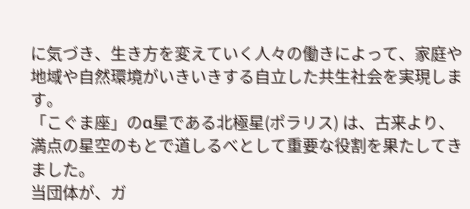に気づき、生き方を変えていく人々の働きによって、家庭や地域や自然環境がいきいきする自立した共生社会を実現します。
「こぐま座」のα星である北極星(ポラリス) は、古来より、満点の星空のもとで道しるべとして重要な役割を果たしてきました。
当団体が、ガ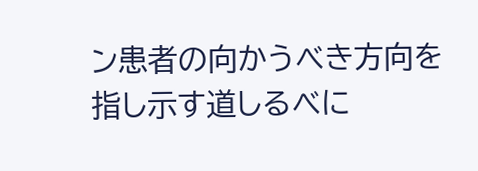ン患者の向かうべき方向を指し示す道しるべに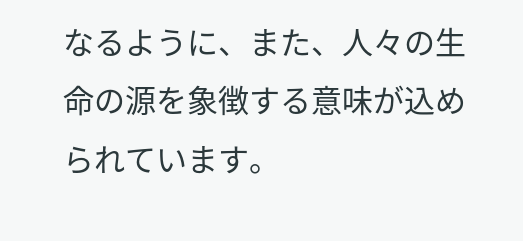なるように、また、人々の生命の源を象徴する意味が込められています。